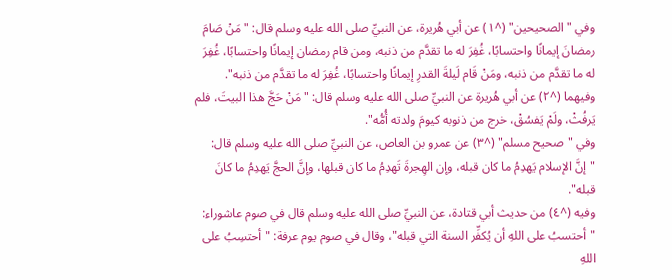وفي "الصحيحين" (^١) عن أبي هُريرة، عن النبيِّ صلى الله عليه وسلم قال: "مَنْ صَامَ رمضانَ إيمانًا واحتسابًا، غُفِرَ له ما تقدَّم من ذنبه، ومن قام رمضان إيمانًا واحتسابًا، غُفِرَ له ما تقدَّم من ذنبه، ومَنْ قَام لَيلةَ القدرِ إيمانًا واحتسابًا، غُفِرَ له ما تقدَّم من ذنبه".
وفيهما (^٢) عن أبي هُريرة عن النبيِّ صلى الله عليه وسلم قال: "مَنْ حَجَّ هذا البيتَ، فلم يَرفُثْ، ولَمْ يَفسُقْ، خرج من ذنوبه كيومَ ولدته أُمُّه".
وفي "صحيح مسلم" (^٣) عن عمرو بن العاص، عن النبيِّ صلى الله عليه وسلم قال: "إنَّ الإسلام يَهدِمُ ما كان قبله، وإن الهِجرةَ تَهدِمُ ما كان قبلها، وإنَّ الحجَّ يَهدِمُ ما كانَ قبله".
وفيه (^٤) من حديث أبي قتادة، عن النبيِّ صلى الله عليه وسلم قال في صوم عاشوراء: "أحتسبُ على اللهِ أن يُكفِّر السنة التي قبله"، وقال في صوم يوم عرفة: "أحتسِبُ على اللهِ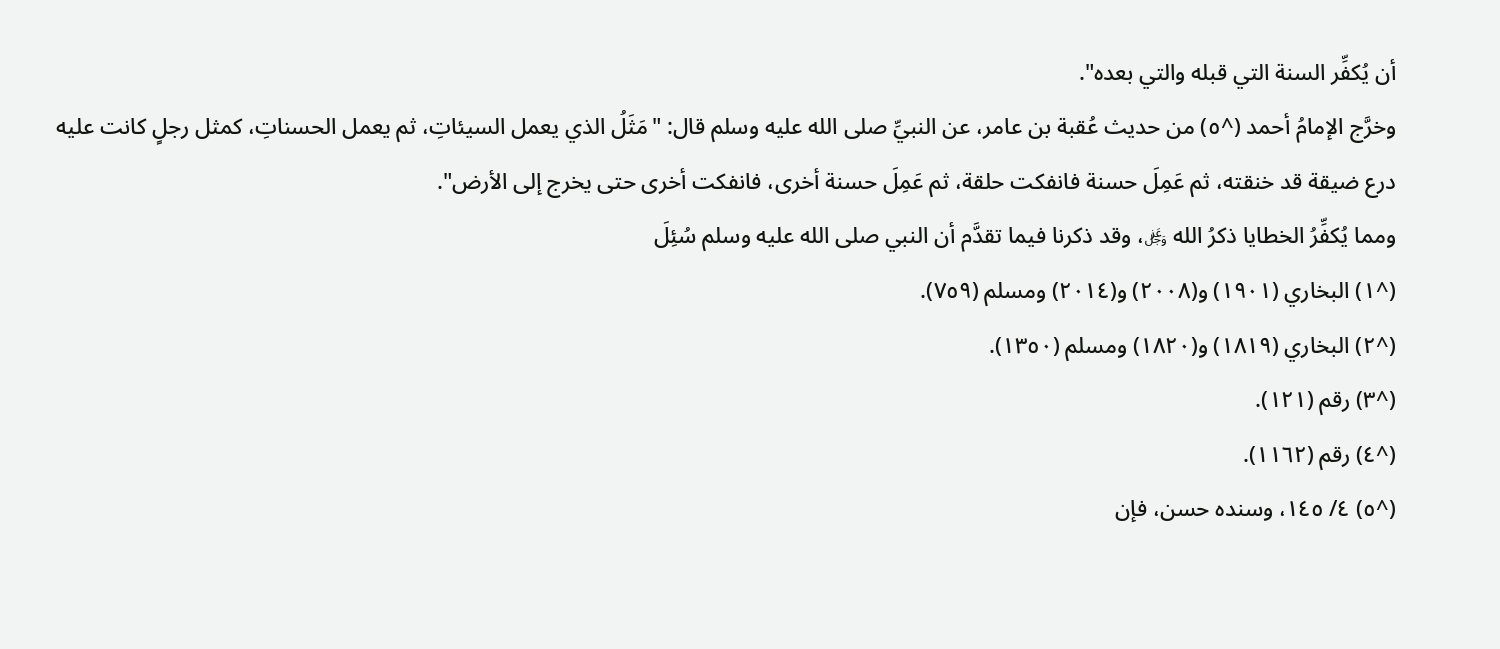أن يُكفِّر السنة التي قبله والتي بعده".
وخرَّج الإمامُ أحمد (^٥) من حديث عُقبة بن عامر، عن النبيِّ صلى الله عليه وسلم قال: "مَثَلُ الذي يعمل السيئاتِ، ثم يعمل الحسناتِ، كمثل رجلٍ كانت عليه درع ضيقة قد خنقته، ثم عَمِلَ حسنة فانفكت حلقة، ثم عَمِلَ حسنة أخرى، فانفكت أخرى حتى يخرج إلى الأرض".
ومما يُكفِّرُ الخطايا ذكرُ الله ﷿، وقد ذكرنا فيما تقدَّم أن النبي صلى الله عليه وسلم سُئِلَ
(^١) البخاري (١٩٠١) و(٢٠٠٨) و(٢٠١٤) ومسلم (٧٥٩).
(^٢) البخاري (١٨١٩) و(١٨٢٠) ومسلم (١٣٥٠).
(^٣) رقم (١٢١).
(^٤) رقم (١١٦٢).
(^٥) ٤/ ١٤٥، وسنده حسن، فإن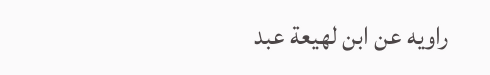راويه عن ابن لهيعة عبد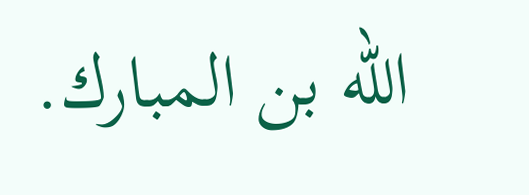الله بن المبارك.